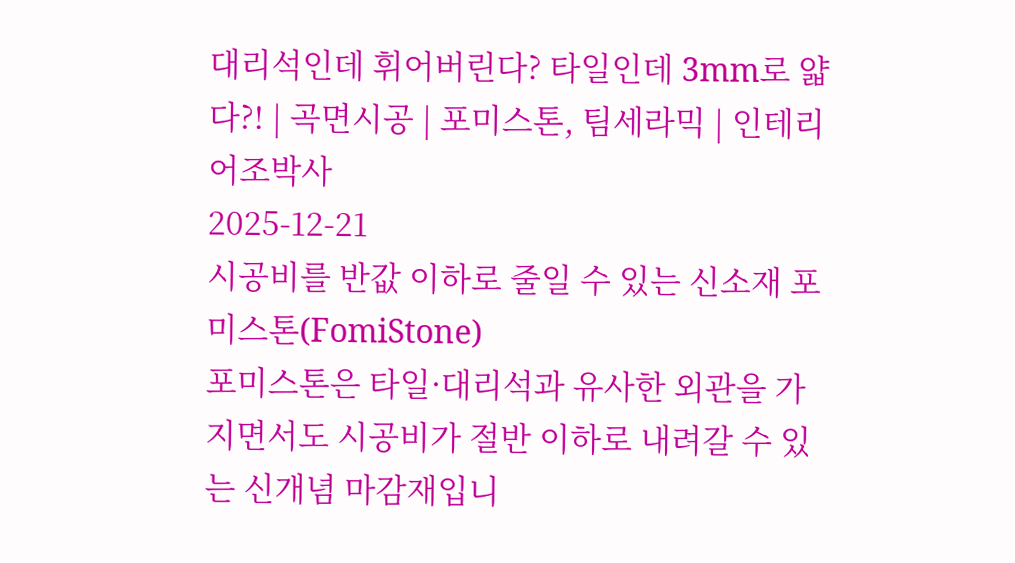대리석인데 휘어버린다? 타일인데 3mm로 얇다?! | 곡면시공 | 포미스톤, 팀세라믹 | 인테리어조박사
2025-12-21
시공비를 반값 이하로 줄일 수 있는 신소재 포미스톤(FomiStone)
포미스톤은 타일·대리석과 유사한 외관을 가지면서도 시공비가 절반 이하로 내려갈 수 있는 신개념 마감재입니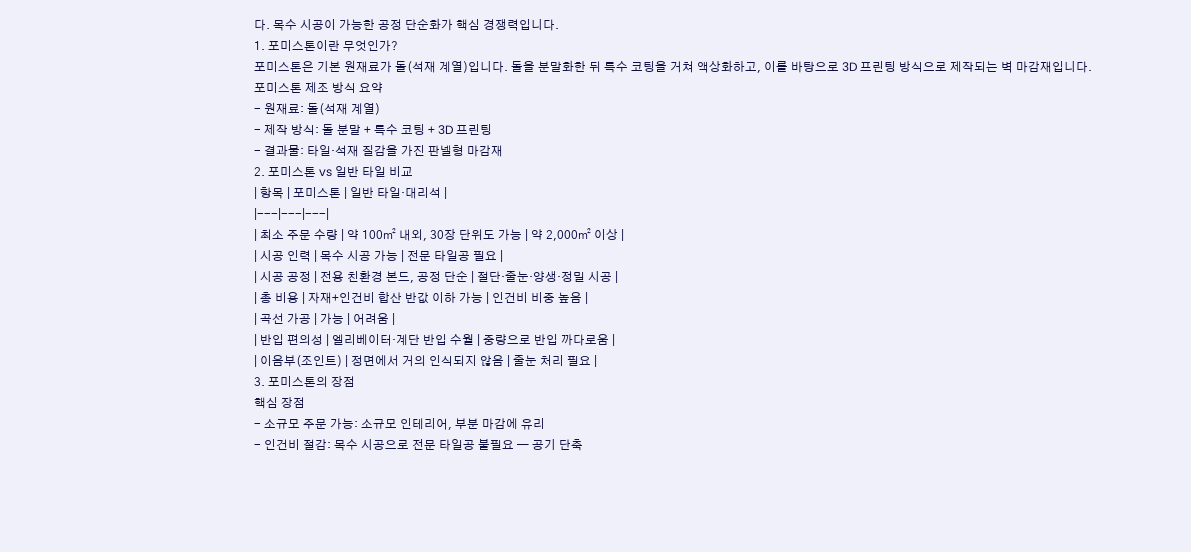다. 목수 시공이 가능한 공정 단순화가 핵심 경쟁력입니다.
1. 포미스톤이란 무엇인가?
포미스톤은 기본 원재료가 돌(석재 계열)입니다. 돌을 분말화한 뒤 특수 코팅을 거쳐 액상화하고, 이를 바탕으로 3D 프린팅 방식으로 제작되는 벽 마감재입니다.
포미스톤 제조 방식 요약
- 원재료: 돌(석재 계열)
- 제작 방식: 돌 분말 + 특수 코팅 + 3D 프린팅
- 결과물: 타일·석재 질감을 가진 판넬형 마감재
2. 포미스톤 vs 일반 타일 비교
| 항목 | 포미스톤 | 일반 타일·대리석 |
|---|---|---|
| 최소 주문 수량 | 약 100㎡ 내외, 30장 단위도 가능 | 약 2,000㎡ 이상 |
| 시공 인력 | 목수 시공 가능 | 전문 타일공 필요 |
| 시공 공정 | 전용 친환경 본드, 공정 단순 | 절단·줄눈·양생·정밀 시공 |
| 총 비용 | 자재+인건비 합산 반값 이하 가능 | 인건비 비중 높음 |
| 곡선 가공 | 가능 | 어려움 |
| 반입 편의성 | 엘리베이터·계단 반입 수월 | 중량으로 반입 까다로움 |
| 이음부(조인트) | 정면에서 거의 인식되지 않음 | 줄눈 처리 필요 |
3. 포미스톤의 장점
핵심 장점
- 소규모 주문 가능: 소규모 인테리어, 부분 마감에 유리
- 인건비 절감: 목수 시공으로 전문 타일공 불필요 — 공기 단축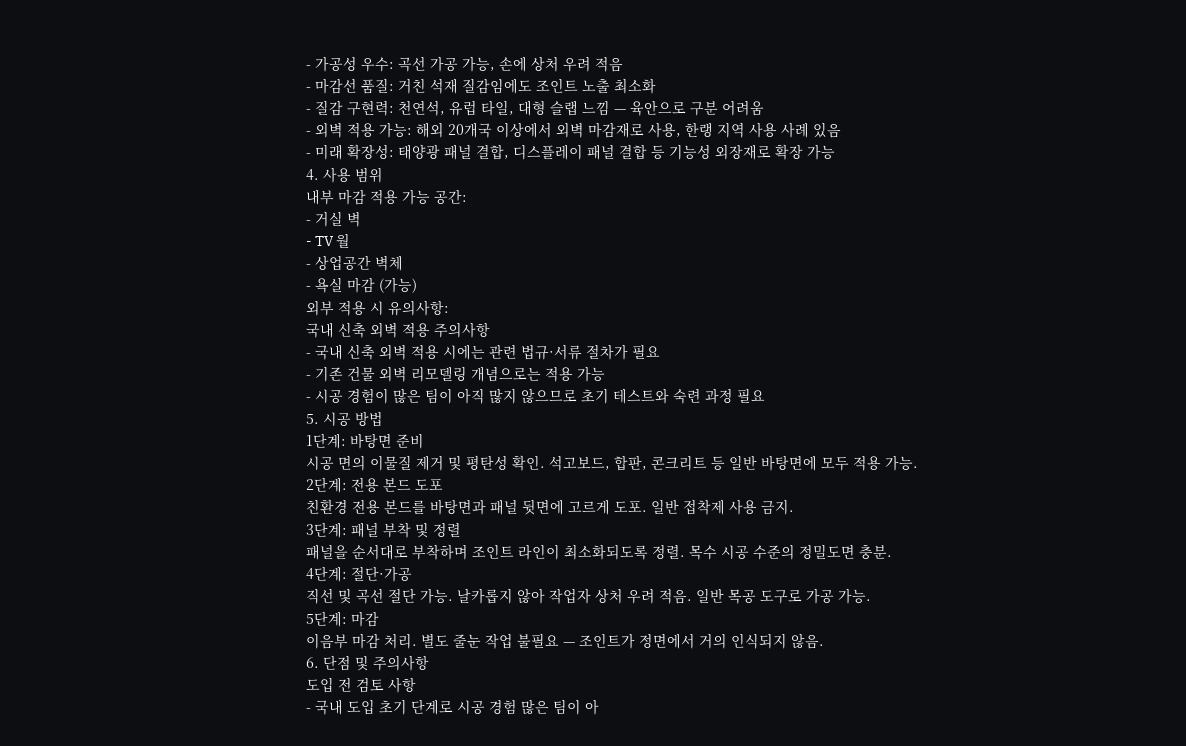- 가공성 우수: 곡선 가공 가능, 손에 상처 우려 적음
- 마감선 품질: 거친 석재 질감임에도 조인트 노출 최소화
- 질감 구현력: 천연석, 유럽 타일, 대형 슬랩 느낌 — 육안으로 구분 어려움
- 외벽 적용 가능: 해외 20개국 이상에서 외벽 마감재로 사용, 한랭 지역 사용 사례 있음
- 미래 확장성: 태양광 패널 결합, 디스플레이 패널 결합 등 기능성 외장재로 확장 가능
4. 사용 범위
내부 마감 적용 가능 공간:
- 거실 벽
- TV 월
- 상업공간 벽체
- 욕실 마감 (가능)
외부 적용 시 유의사항:
국내 신축 외벽 적용 주의사항
- 국내 신축 외벽 적용 시에는 관련 법규·서류 절차가 필요
- 기존 건물 외벽 리모델링 개념으로는 적용 가능
- 시공 경험이 많은 팀이 아직 많지 않으므로 초기 테스트와 숙련 과정 필요
5. 시공 방법
1단계: 바탕면 준비
시공 면의 이물질 제거 및 평탄성 확인. 석고보드, 합판, 콘크리트 등 일반 바탕면에 모두 적용 가능.
2단계: 전용 본드 도포
친환경 전용 본드를 바탕면과 패널 뒷면에 고르게 도포. 일반 접착제 사용 금지.
3단계: 패널 부착 및 정렬
패널을 순서대로 부착하며 조인트 라인이 최소화되도록 정렬. 목수 시공 수준의 정밀도면 충분.
4단계: 절단·가공
직선 및 곡선 절단 가능. 날카롭지 않아 작업자 상처 우려 적음. 일반 목공 도구로 가공 가능.
5단계: 마감
이음부 마감 처리. 별도 줄눈 작업 불필요 — 조인트가 정면에서 거의 인식되지 않음.
6. 단점 및 주의사항
도입 전 검토 사항
- 국내 도입 초기 단계로 시공 경험 많은 팀이 아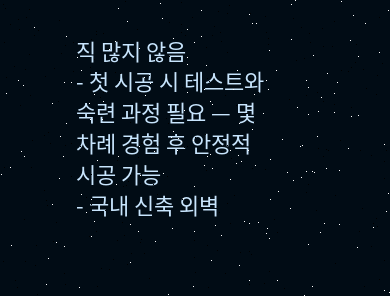직 많지 않음
- 첫 시공 시 테스트와 숙련 과정 필요 — 몇 차례 경험 후 안정적 시공 가능
- 국내 신축 외벽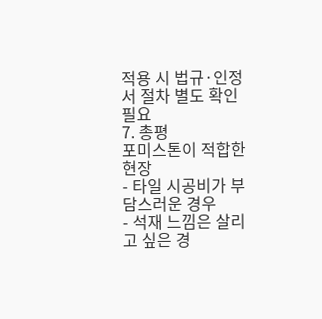적용 시 법규·인정서 절차 별도 확인 필요
7. 총평
포미스톤이 적합한 현장
- 타일 시공비가 부담스러운 경우
- 석재 느낌은 살리고 싶은 경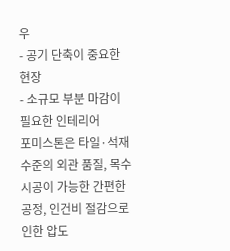우
- 공기 단축이 중요한 현장
- 소규모 부분 마감이 필요한 인테리어
포미스톤은 타일·석재 수준의 외관 품질, 목수 시공이 가능한 간편한 공정, 인건비 절감으로 인한 압도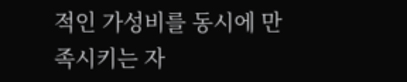적인 가성비를 동시에 만족시키는 자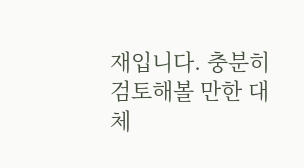재입니다. 충분히 검토해볼 만한 대체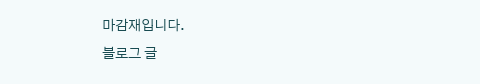마감재입니다.
블로그 글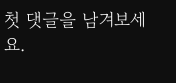첫 댓글을 남겨보세요.